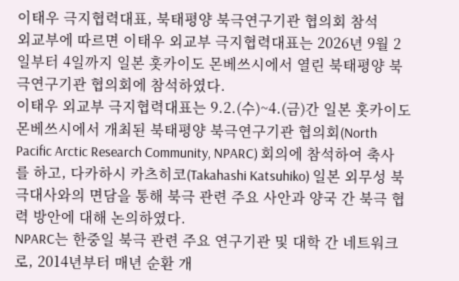이태우 극지협력대표, 북태평양 북극연구기관 협의회 참석
외교부에 따르면 이태우 외교부 극지협력대표는 2026년 9월 2일부터 4일까지 일본 홋카이도 몬베쓰시에서 열린 북태평양 북극연구기관 협의회에 참석하였다.
이태우 외교부 극지협력대표는 9.2.(수)~4.(금)간 일본 홋카이도 몬베쓰시에서 개최된 북태평양 북극연구기관 협의회(North Pacific Arctic Research Community, NPARC) 회의에 참석하여 축사를 하고, 다카하시 카츠히코(Takahashi Katsuhiko) 일본 외무성 북극대사와의 면담을 통해 북극 관련 주요 사안과 양국 간 북극 협력 방안에 대해 논의하였다.
NPARC는 한중일 북극 관련 주요 연구기관 및 대학 간 네트워크로, 2014년부터 매년 순환 개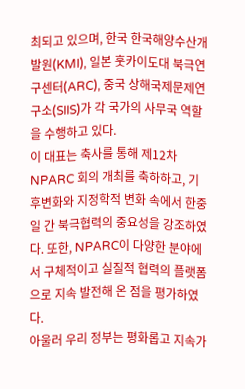최되고 있으며, 한국 한국해양수산개발원(KMI), 일본 훗카이도대 북극연구센터(ARC), 중국 상해국제문제연구소(SIIS)가 각 국가의 사무국 역할을 수행하고 있다.
이 대표는 축사를 통해 제12차 NPARC 회의 개최를 축하하고, 기후변화와 지정학적 변화 속에서 한중일 간 북극협력의 중요성을 강조하였다. 또한, NPARC이 다양한 분야에서 구체적이고 실질적 협력의 플랫폼으로 지속 발전해 온 점을 평가하였다.
아울러 우리 정부는 평화롭고 지속가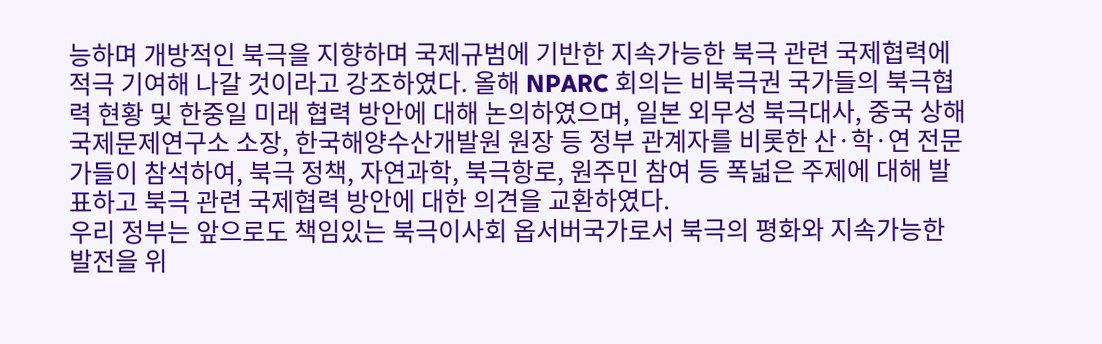능하며 개방적인 북극을 지향하며 국제규범에 기반한 지속가능한 북극 관련 국제협력에 적극 기여해 나갈 것이라고 강조하였다. 올해 NPARC 회의는 비북극권 국가들의 북극협력 현황 및 한중일 미래 협력 방안에 대해 논의하였으며, 일본 외무성 북극대사, 중국 상해국제문제연구소 소장, 한국해양수산개발원 원장 등 정부 관계자를 비롯한 산·학·연 전문가들이 참석하여, 북극 정책, 자연과학, 북극항로, 원주민 참여 등 폭넓은 주제에 대해 발표하고 북극 관련 국제협력 방안에 대한 의견을 교환하였다.
우리 정부는 앞으로도 책임있는 북극이사회 옵서버국가로서 북극의 평화와 지속가능한 발전을 위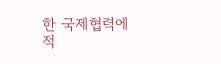한 국제협력에 적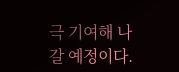극 기여해 나갈 예정이다.